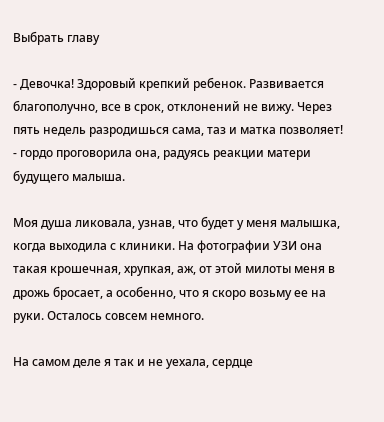Выбрать главу

⁃ Девочка! Здоровый крепкий ребенок. Развивается благополучно, все в срок, отклонений не вижу. Через пять недель разродишься сама, таз и матка позволяет! - гордо проговорила она, радуясь реакции матери будущего малыша.

Моя душа ликовала, узнав, что будет у меня малышка, когда выходила с клиники. На фотографии УЗИ она такая крошечная, хрупкая, аж, от этой милоты меня в дрожь бросает, а особенно, что я скоро возьму ее на руки. Осталось совсем немного.

На самом деле я так и не уехала, сердце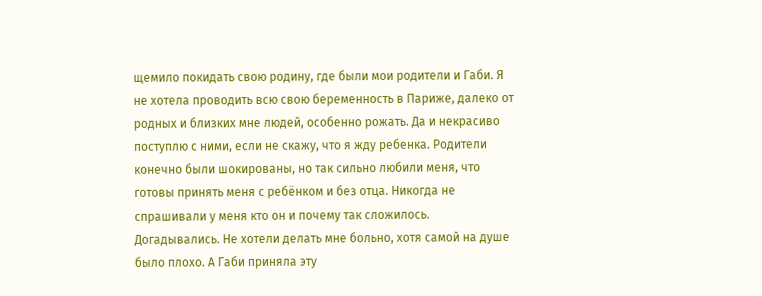щемило покидать свою родину, где были мои родители и Габи. Я не хотела проводить всю свою беременность в Париже, далеко от родных и близких мне людей, особенно рожать. Да и некрасиво поступлю с ними, если не скажу, что я жду ребенка. Родители конечно были шокированы, но так сильно любили меня, что готовы принять меня с ребёнком и без отца. Никогда не спрашивали у меня кто он и почему так сложилось. Догадывались. Не хотели делать мне больно, хотя самой на душе было плохо. А Габи приняла эту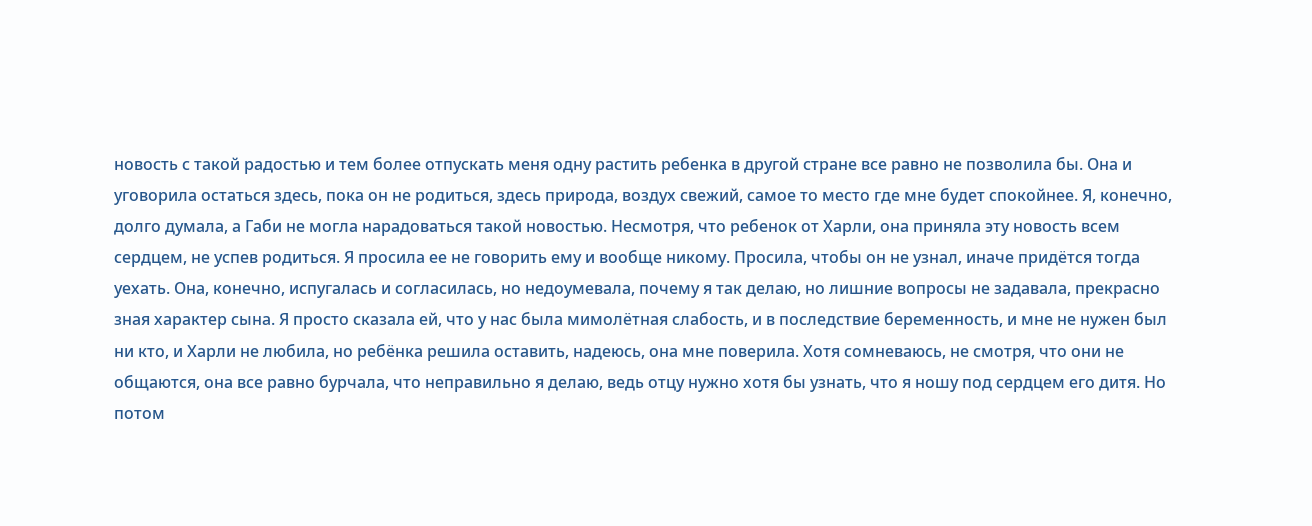новость с такой радостью и тем более отпускать меня одну растить ребенка в другой стране все равно не позволила бы. Она и уговорила остаться здесь, пока он не родиться, здесь природа, воздух свежий, самое то место где мне будет спокойнее. Я, конечно, долго думала, а Габи не могла нарадоваться такой новостью. Несмотря, что ребенок от Харли, она приняла эту новость всем сердцем, не успев родиться. Я просила ее не говорить ему и вообще никому. Просила, чтобы он не узнал, иначе придётся тогда уехать. Она, конечно, испугалась и согласилась, но недоумевала, почему я так делаю, но лишние вопросы не задавала, прекрасно зная характер сына. Я просто сказала ей, что у нас была мимолётная слабость, и в последствие беременность, и мне не нужен был ни кто, и Харли не любила, но ребёнка решила оставить, надеюсь, она мне поверила. Хотя сомневаюсь, не смотря, что они не общаются, она все равно бурчала, что неправильно я делаю, ведь отцу нужно хотя бы узнать, что я ношу под сердцем его дитя. Но потом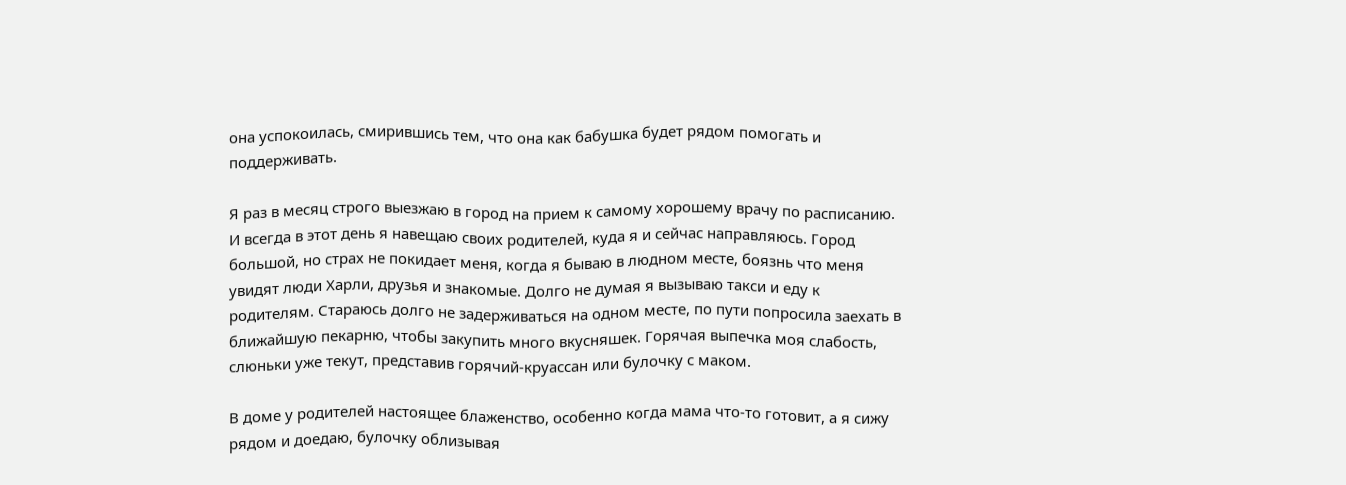она успокоилась, смирившись тем, что она как бабушка будет рядом помогать и поддерживать.

Я раз в месяц строго выезжаю в город на прием к самому хорошему врачу по расписанию. И всегда в этот день я навещаю своих родителей, куда я и сейчас направляюсь. Город большой, но страх не покидает меня, когда я бываю в людном месте, боязнь что меня увидят люди Харли, друзья и знакомые. Долго не думая я вызываю такси и еду к родителям. Стараюсь долго не задерживаться на одном месте, по пути попросила заехать в ближайшую пекарню, чтобы закупить много вкусняшек. Горячая выпечка моя слабость, слюньки уже текут, представив горячий-круассан или булочку с маком.

В доме у родителей настоящее блаженство, особенно когда мама что-то готовит, а я сижу рядом и доедаю, булочку облизывая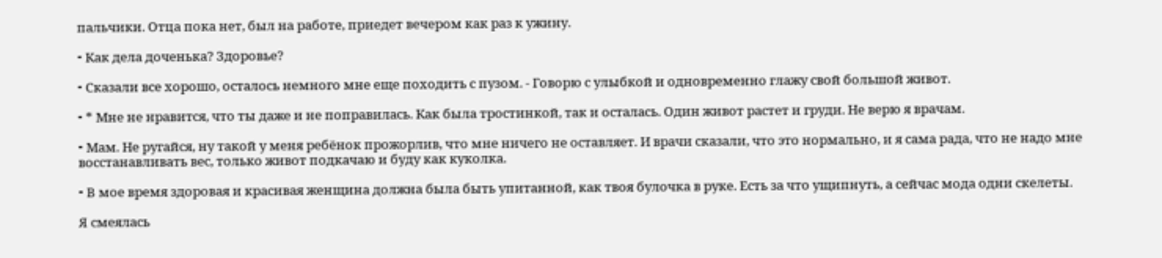пальчики. Отца пока нет, был на работе, приедет вечером как раз к ужину.

⁃ Как дела доченька? Здоровье?

⁃ Сказали все хорошо, осталось немного мне еще походить с пузом. - Говорю с улыбкой и одновременно глажу свой большой живот.

⁃ * Мне не нравится, что ты даже и не поправилась. Как была тростинкой, так и осталась. Один живот растет и груди. Не верю я врачам.

⁃ Мам. Не ругайся, ну такой у меня ребёнок прожорлив, что мне ничего не оставляет. И врачи сказали, что это нормально, и я сама рада, что не надо мне восстанавливать вес, только живот подкачаю и буду как куколка.

⁃ В мое время здоровая и красивая женщина должна была быть упитанной, как твоя булочка в руке. Есть за что ущипнуть, а сейчас мода одни скелеты.

Я смеялась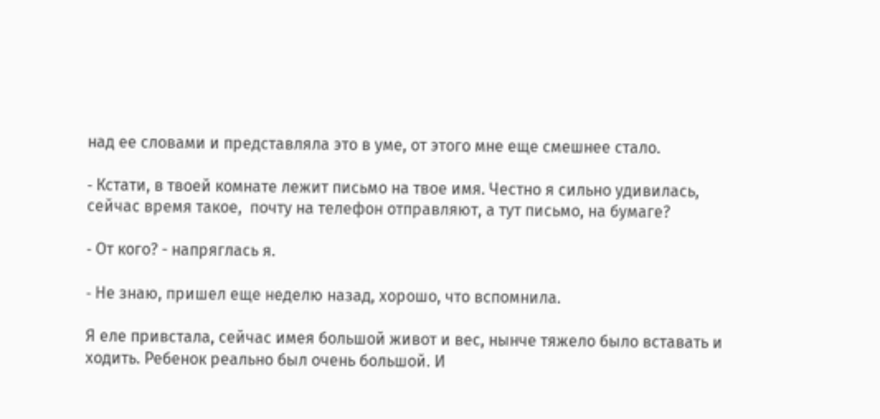над ее словами и представляла это в уме, от этого мне еще смешнее стало.

⁃ Кстати, в твоей комнате лежит письмо на твое имя. Честно я сильно удивилась, сейчас время такое,  почту на телефон отправляют, а тут письмо, на бумаге?

⁃ От кого? - напряглась я.

⁃ Не знаю, пришел еще неделю назад, хорошо, что вспомнила.

Я еле привстала, сейчас имея большой живот и вес, нынче тяжело было вставать и ходить. Ребенок реально был очень большой. И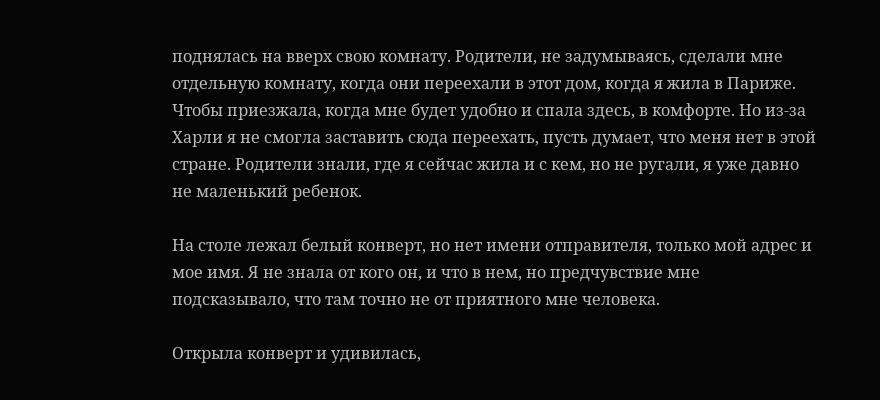поднялась на вверх свою комнату. Родители, не задумываясь, сделали мне отдельную комнату, когда они переехали в этот дом, когда я жила в Париже. Чтобы приезжала, когда мне будет удобно и спала здесь, в комфорте. Но из-за Харли я не смогла заставить сюда переехать, пусть думает, что меня нет в этой стране. Родители знали, где я сейчас жила и с кем, но не ругали, я уже давно не маленький ребенок.

На столе лежал белый конверт, но нет имени отправителя, только мой адрес и мое имя. Я не знала от кого он, и что в нем, но предчувствие мне подсказывало, что там точно не от приятного мне человека.

Открыла конверт и удивилась,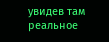увидев там реальное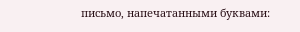письмо, напечатанными буквами: